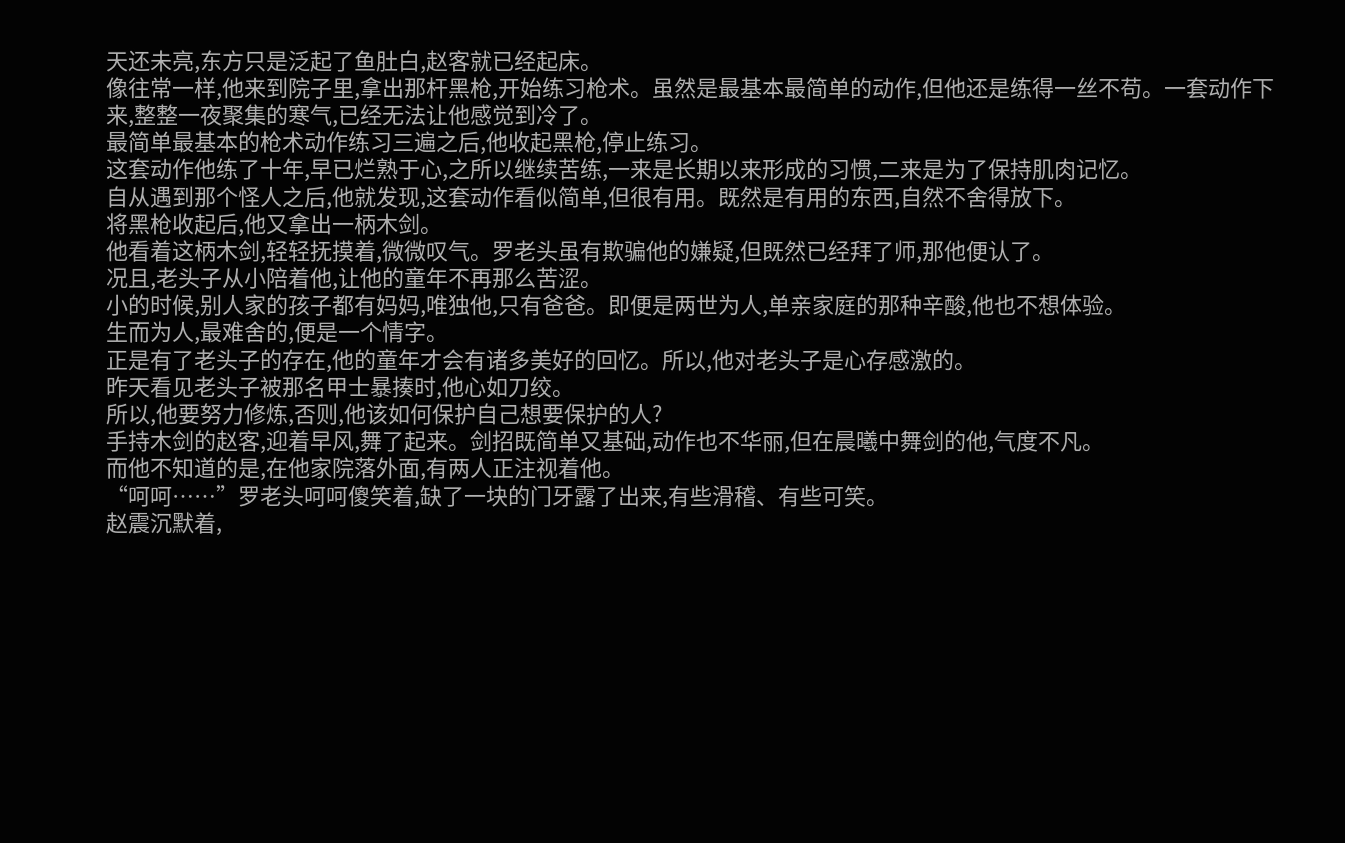天还未亮,东方只是泛起了鱼肚白,赵客就已经起床。
像往常一样,他来到院子里,拿出那杆黑枪,开始练习枪术。虽然是最基本最简单的动作,但他还是练得一丝不苟。一套动作下来,整整一夜聚集的寒气,已经无法让他感觉到冷了。
最简单最基本的枪术动作练习三遍之后,他收起黑枪,停止练习。
这套动作他练了十年,早已烂熟于心,之所以继续苦练,一来是长期以来形成的习惯,二来是为了保持肌肉记忆。
自从遇到那个怪人之后,他就发现,这套动作看似简单,但很有用。既然是有用的东西,自然不舍得放下。
将黑枪收起后,他又拿出一柄木剑。
他看着这柄木剑,轻轻抚摸着,微微叹气。罗老头虽有欺骗他的嫌疑,但既然已经拜了师,那他便认了。
况且,老头子从小陪着他,让他的童年不再那么苦涩。
小的时候,别人家的孩子都有妈妈,唯独他,只有爸爸。即便是两世为人,单亲家庭的那种辛酸,他也不想体验。
生而为人,最难舍的,便是一个情字。
正是有了老头子的存在,他的童年才会有诸多美好的回忆。所以,他对老头子是心存感激的。
昨天看见老头子被那名甲士暴揍时,他心如刀绞。
所以,他要努力修炼,否则,他该如何保护自己想要保护的人?
手持木剑的赵客,迎着早风,舞了起来。剑招既简单又基础,动作也不华丽,但在晨曦中舞剑的他,气度不凡。
而他不知道的是,在他家院落外面,有两人正注视着他。
“呵呵……”罗老头呵呵傻笑着,缺了一块的门牙露了出来,有些滑稽、有些可笑。
赵震沉默着,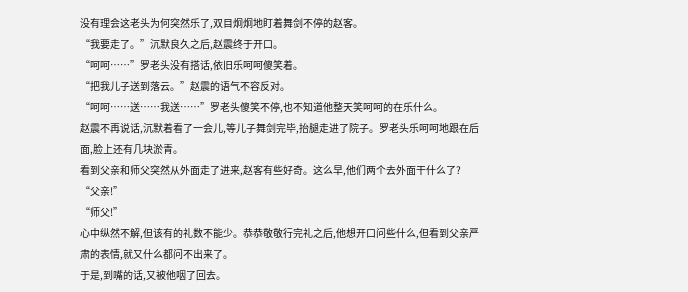没有理会这老头为何突然乐了,双目炯炯地盯着舞剑不停的赵客。
“我要走了。”沉默良久之后,赵震终于开口。
“呵呵……”罗老头没有搭话,依旧乐呵呵傻笑着。
“把我儿子送到落云。”赵震的语气不容反对。
“呵呵……送……我送……”罗老头傻笑不停,也不知道他整天笑呵呵的在乐什么。
赵震不再说话,沉默着看了一会儿,等儿子舞剑完毕,抬腿走进了院子。罗老头乐呵呵地跟在后面,脸上还有几块淤青。
看到父亲和师父突然从外面走了进来,赵客有些好奇。这么早,他们两个去外面干什么了?
“父亲!”
“师父!”
心中纵然不解,但该有的礼数不能少。恭恭敬敬行完礼之后,他想开口问些什么,但看到父亲严肃的表情,就又什么都问不出来了。
于是,到嘴的话,又被他咽了回去。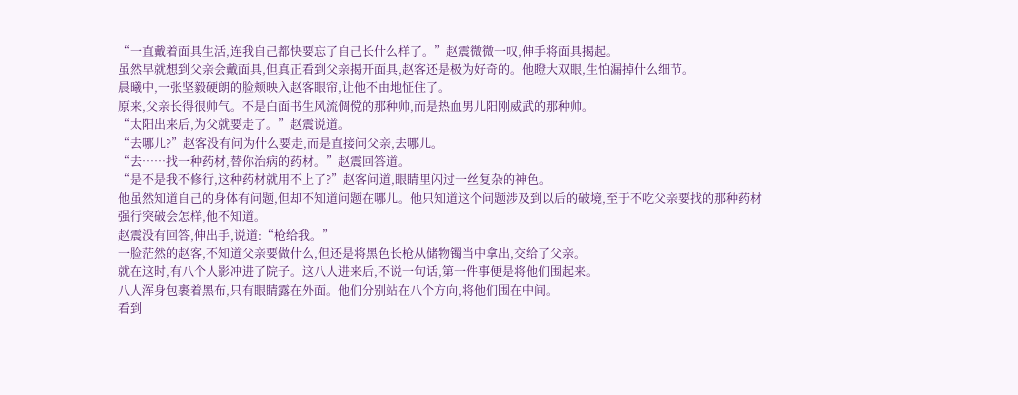“一直戴着面具生活,连我自己都快要忘了自己长什么样了。”赵震微微一叹,伸手将面具揭起。
虽然早就想到父亲会戴面具,但真正看到父亲揭开面具,赵客还是极为好奇的。他瞪大双眼,生怕漏掉什么细节。
晨曦中,一张坚毅硬朗的脸颊映入赵客眼帘,让他不由地怔住了。
原来,父亲长得很帅气。不是白面书生风流倜傥的那种帅,而是热血男儿阳刚威武的那种帅。
“太阳出来后,为父就要走了。”赵震说道。
“去哪儿?”赵客没有问为什么要走,而是直接问父亲,去哪儿。
“去……找一种药材,替你治病的药材。”赵震回答道。
“是不是我不修行,这种药材就用不上了?”赵客问道,眼睛里闪过一丝复杂的神色。
他虽然知道自己的身体有问题,但却不知道问题在哪儿。他只知道这个问题涉及到以后的破境,至于不吃父亲要找的那种药材强行突破会怎样,他不知道。
赵震没有回答,伸出手,说道:“枪给我。”
一脸茫然的赵客,不知道父亲要做什么,但还是将黑色长枪从储物镯当中拿出,交给了父亲。
就在这时,有八个人影冲进了院子。这八人进来后,不说一句话,第一件事便是将他们围起来。
八人浑身包裹着黑布,只有眼睛露在外面。他们分别站在八个方向,将他们围在中间。
看到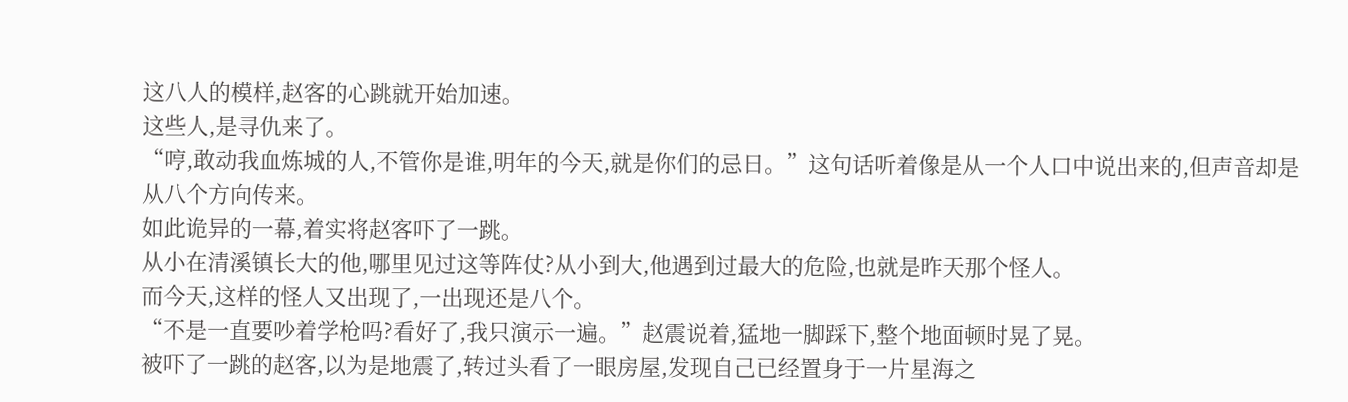这八人的模样,赵客的心跳就开始加速。
这些人,是寻仇来了。
“哼,敢动我血炼城的人,不管你是谁,明年的今天,就是你们的忌日。”这句话听着像是从一个人口中说出来的,但声音却是从八个方向传来。
如此诡异的一幕,着实将赵客吓了一跳。
从小在清溪镇长大的他,哪里见过这等阵仗?从小到大,他遇到过最大的危险,也就是昨天那个怪人。
而今天,这样的怪人又出现了,一出现还是八个。
“不是一直要吵着学枪吗?看好了,我只演示一遍。”赵震说着,猛地一脚踩下,整个地面顿时晃了晃。
被吓了一跳的赵客,以为是地震了,转过头看了一眼房屋,发现自己已经置身于一片星海之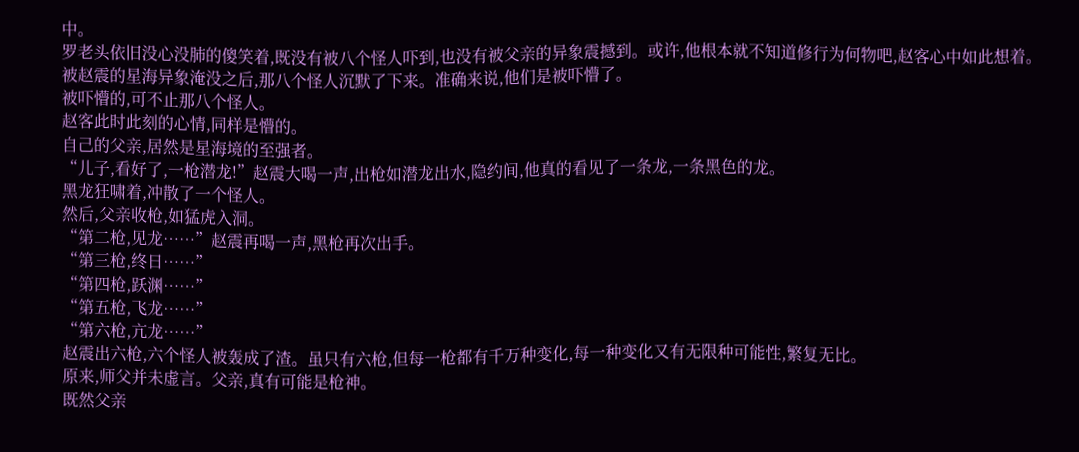中。
罗老头依旧没心没肺的傻笑着,既没有被八个怪人吓到,也没有被父亲的异象震撼到。或许,他根本就不知道修行为何物吧,赵客心中如此想着。
被赵震的星海异象淹没之后,那八个怪人沉默了下来。准确来说,他们是被吓懵了。
被吓懵的,可不止那八个怪人。
赵客此时此刻的心情,同样是懵的。
自己的父亲,居然是星海境的至强者。
“儿子,看好了,一枪潜龙!”赵震大喝一声,出枪如潜龙出水,隐约间,他真的看见了一条龙,一条黑色的龙。
黑龙狂啸着,冲散了一个怪人。
然后,父亲收枪,如猛虎入洞。
“第二枪,见龙……”赵震再喝一声,黑枪再次出手。
“第三枪,终日……”
“第四枪,跃渊……”
“第五枪,飞龙……”
“第六枪,亢龙……”
赵震出六枪,六个怪人被轰成了渣。虽只有六枪,但每一枪都有千万种变化,每一种变化又有无限种可能性,繁复无比。
原来,师父并未虚言。父亲,真有可能是枪神。
既然父亲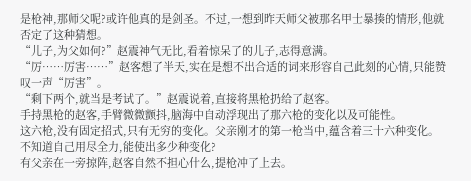是枪神,那师父呢?或许他真的是剑圣。不过,一想到昨天师父被那名甲士暴揍的情形,他就否定了这种猜想。
“儿子,为父如何?”赵震神气无比,看着惊呆了的儿子,志得意满。
“厉……厉害……”赵客想了半天,实在是想不出合适的词来形容自己此刻的心情,只能赞叹一声“厉害”。
“剩下两个,就当是考试了。”赵震说着,直接将黑枪扔给了赵客。
手持黑枪的赵客,手臂微微颤抖,脑海中自动浮现出了那六枪的变化以及可能性。
这六枪,没有固定招式,只有无穷的变化。父亲刚才的第一枪当中,蕴含着三十六种变化。不知道自己用尽全力,能使出多少种变化?
有父亲在一旁掠阵,赵客自然不担心什么,提枪冲了上去。